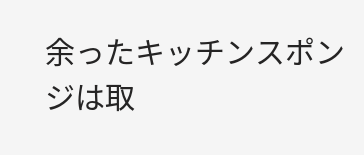余ったキッチンスポンジは取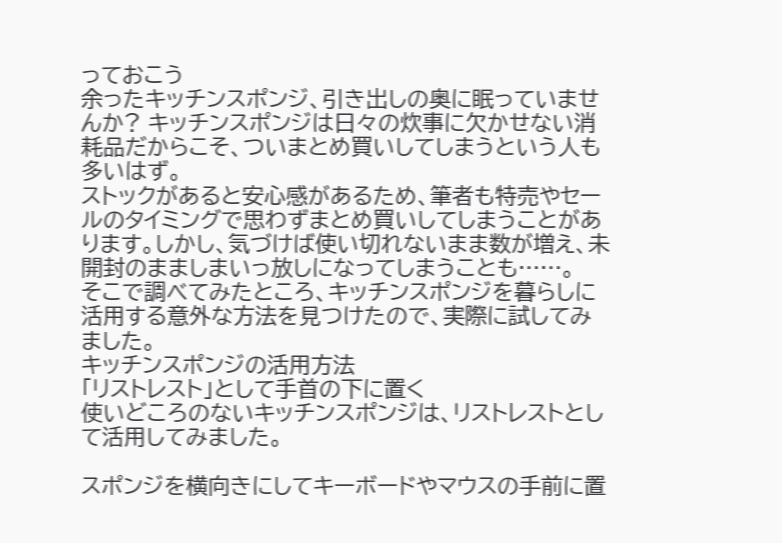っておこう
余ったキッチンスポンジ、引き出しの奥に眠っていませんか? キッチンスポンジは日々の炊事に欠かせない消耗品だからこそ、ついまとめ買いしてしまうという人も多いはず。
ストックがあると安心感があるため、筆者も特売やセールのタイミングで思わずまとめ買いしてしまうことがあります。しかし、気づけば使い切れないまま数が増え、未開封のまましまいっ放しになってしまうことも……。
そこで調べてみたところ、キッチンスポンジを暮らしに活用する意外な方法を見つけたので、実際に試してみました。
キッチンスポンジの活用方法
「リストレスト」として手首の下に置く
使いどころのないキッチンスポンジは、リストレストとして活用してみました。

スポンジを横向きにしてキーボードやマウスの手前に置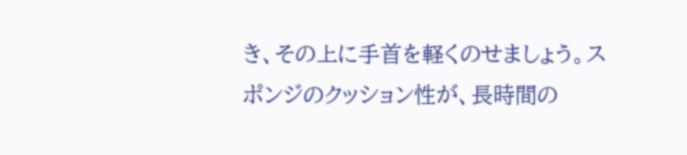き、その上に手首を軽くのせましょう。スポンジのクッション性が、長時間の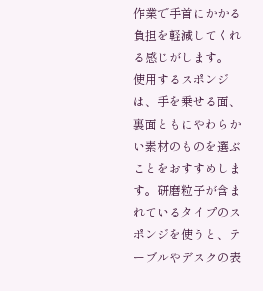作業で手首にかかる負担を軽減してくれる感じがします。
使用するスポンジは、手を乗せる面、裏面ともにやわらかい素材のものを選ぶことをおすすめします。研磨粒子が含まれているタイプのスポンジを使うと、テーブルやデスクの表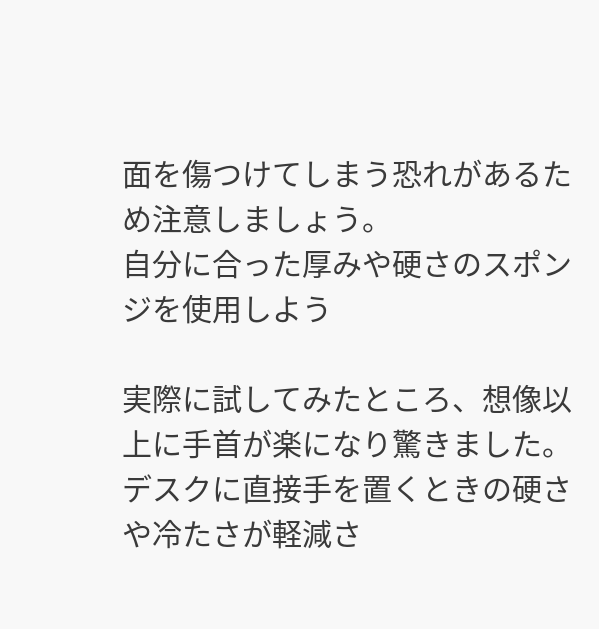面を傷つけてしまう恐れがあるため注意しましょう。
自分に合った厚みや硬さのスポンジを使用しよう

実際に試してみたところ、想像以上に手首が楽になり驚きました。デスクに直接手を置くときの硬さや冷たさが軽減さ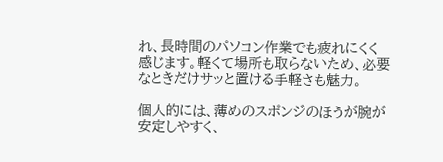れ、長時間のパソコン作業でも疲れにくく感じます。軽くて場所も取らないため、必要なときだけサッと置ける手軽さも魅力。

個人的には、薄めのスポンジのほうが腕が安定しやすく、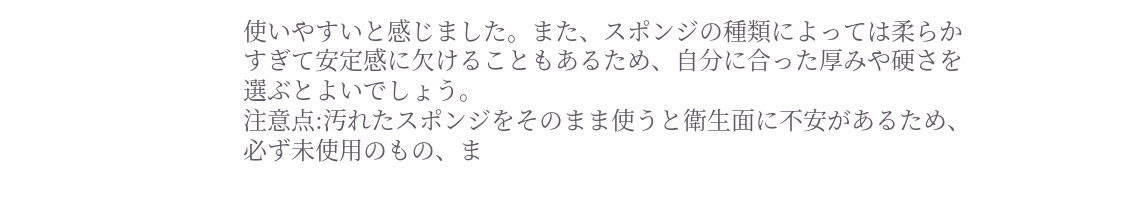使いやすいと感じました。また、スポンジの種類によっては柔らかすぎて安定感に欠けることもあるため、自分に合った厚みや硬さを選ぶとよいでしょう。
注意点:汚れたスポンジをそのまま使うと衛生面に不安があるため、必ず未使用のもの、ま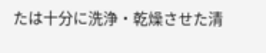たは十分に洗浄・乾燥させた清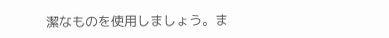潔なものを使用しましょう。ま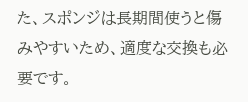た、スポンジは長期間使うと傷みやすいため、適度な交換も必要です。